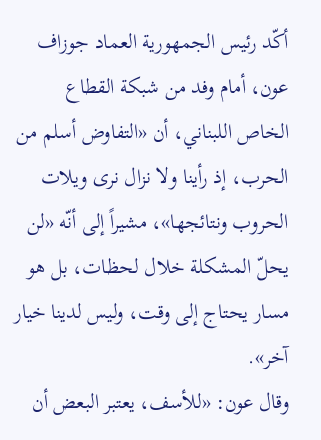أكّد رئيس الجمهورية العماد جوزاف عون، أمام وفد من شبكة القطاع الخاص اللبناني، أن «التفاوض أسلم من الحرب، إذ رأينا ولا نزال نرى ويلات الحروب ونتائجها»، مشيراً إلى أنّه «لن يحلّ المشكلة خلال لحظات، بل هو مسار يحتاج إلى وقت، وليس لدينا خيار آخر».
وقال عون: «للأسف، يعتبر البعض أن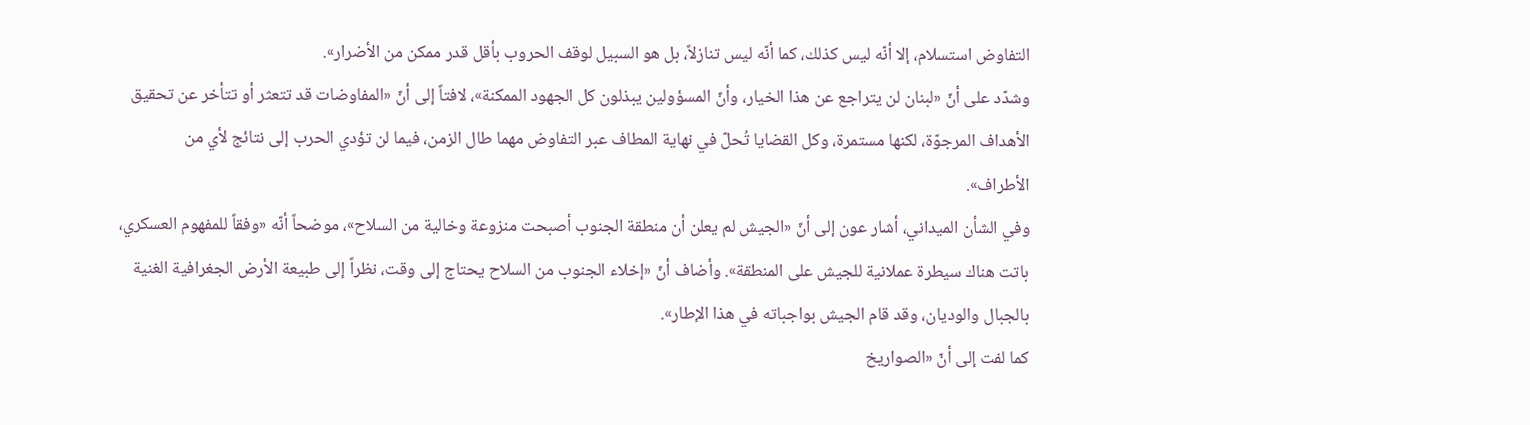التفاوض استسلام، إلا أنّه ليس كذلك، كما أنّه ليس تنازلاً، بل هو السبيل لوقف الحروب بأقل قدر ممكن من الأضرار».
وشدّد على أنّ «لبنان لن يتراجع عن هذا الخيار، وأنّ المسؤولين يبذلون كل الجهود الممكنة»، لافتاً إلى أنّ «المفاوضات قد تتعثر أو تتأخر عن تحقيق الأهداف المرجوّة، لكنها مستمرة، وكل القضايا تُحلّ في نهاية المطاف عبر التفاوض مهما طال الزمن، فيما لن تؤدي الحرب إلى نتائج لأي من الأطراف».
وفي الشأن الميداني، أشار عون إلى أنّ «الجيش لم يعلن أن منطقة الجنوب أصبحت منزوعة وخالية من السلاح»، موضحاً أنّه «وفقاً للمفهوم العسكري، باتت هناك سيطرة عملانية للجيش على المنطقة». وأضاف أنّ «إخلاء الجنوب من السلاح يحتاج إلى وقت، نظراً إلى طبيعة الأرض الجغرافية الغنية بالجبال والوديان، وقد قام الجيش بواجباته في هذا الإطار».
كما لفت إلى أنّ «الصواريخ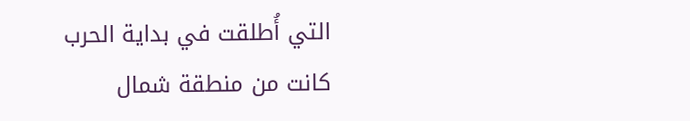التي أُطلقت في بداية الحرب كانت من منطقة شمال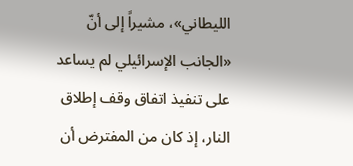الليطاني»، مشيراً إلى أنّ «الجانب الإسرائيلي لم يساعد على تنفيذ اتفاق وقف إطلاق النار، إذ كان من المفترض أن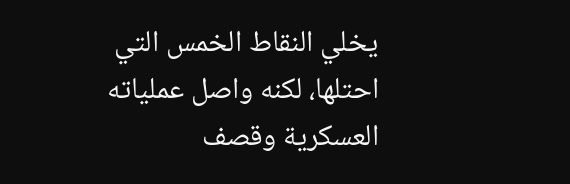يخلي النقاط الخمس التي احتلها، لكنه واصل عملياته العسكرية وقصف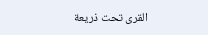القرى تحت ذريعة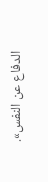الدفاع عن النفس».